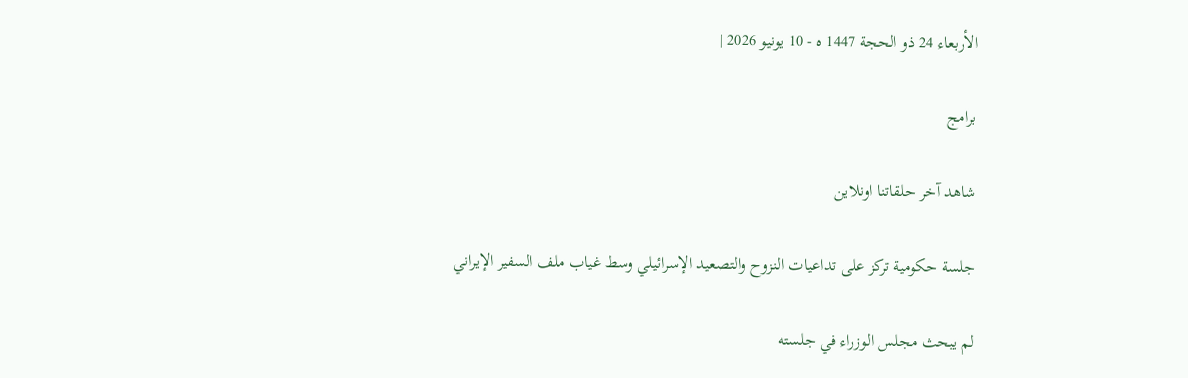الأربعاء 24 ذو الحجة 1447 ه - 10 يونيو 2026 |

برامج

شاهد آخر حلقاتنا اونلاين

جلسة حكومية تركز على تداعيات النزوح والتصعيد الإسرائيلي وسط غياب ملف السفير الإيراني

لم يبحث مجلس الوزراء في جلسته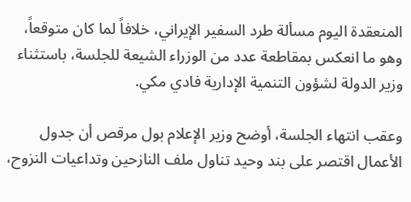المنعقدة اليوم مسألة طرد السفير الإيراني، خلافاً لما كان متوقعاً، وهو ما انعكس بمقاطعة عدد من الوزراء الشيعة للجلسة، باستثناء وزير الدولة لشؤون التنمية الإدارية فادي مكي.

وعقب انتهاء الجلسة، أوضح وزير الإعلام بول مرقص أن جدول الأعمال اقتصر على بند وحيد تناول ملف النازحين وتداعيات النزوح،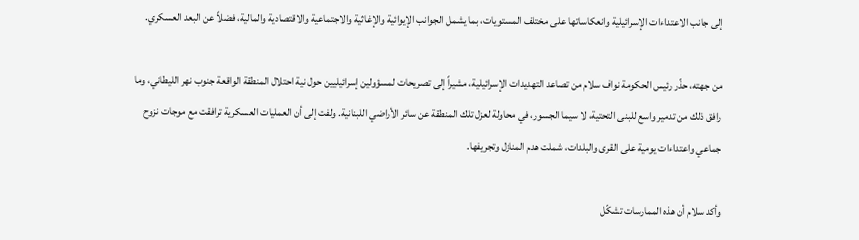إلى جانب الاعتداءات الإسرائيلية وانعكاساتها على مختلف المستويات، بما يشمل الجوانب الإيوائية والإغاثية والاجتماعية والاقتصادية والمالية، فضلاً عن البعد العسكري.

من جهته، حذّر رئيس الحكومة نواف سلام من تصاعد التهديدات الإسرائيلية، مشيراً إلى تصريحات لمسؤولين إسرائيليين حول نية احتلال المنطقة الواقعة جنوب نهر الليطاني، وما رافق ذلك من تدمير واسع للبنى التحتية، لا سيما الجسور، في محاولة لعزل تلك المنطقة عن سائر الأراضي اللبنانية. ولفت إلى أن العمليات العسكرية ترافقت مع موجات نزوح جماعي واعتداءات يومية على القرى والبلدات، شملت هدم المنازل وتجريفها.

وأكد سلام أن هذه الممارسات تشكّل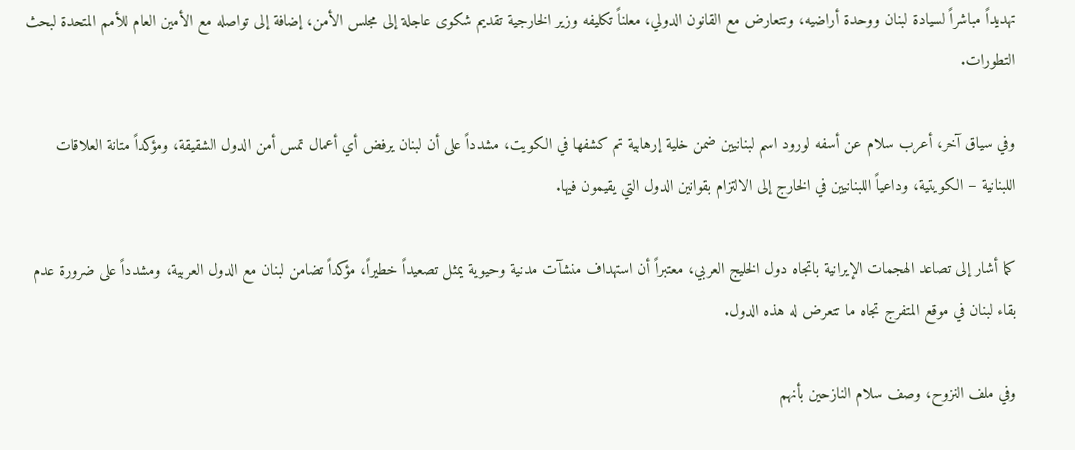تهديداً مباشراً لسيادة لبنان ووحدة أراضيه، وتتعارض مع القانون الدولي، معلناً تكليفه وزير الخارجية تقديم شكوى عاجلة إلى مجلس الأمن، إضافة إلى تواصله مع الأمين العام للأمم المتحدة لبحث التطورات.

وفي سياق آخر، أعرب سلام عن أسفه لورود اسم لبنانيين ضمن خلية إرهابية تم كشفها في الكويت، مشدداً على أن لبنان يرفض أي أعمال تمس أمن الدول الشقيقة، ومؤكداً متانة العلاقات اللبنانية – الكويتية، وداعياً اللبنانيين في الخارج إلى الالتزام بقوانين الدول التي يقيمون فيها.

كما أشار إلى تصاعد الهجمات الإيرانية باتجاه دول الخليج العربي، معتبراً أن استهداف منشآت مدنية وحيوية يمثل تصعيداً خطيراً، مؤكداً تضامن لبنان مع الدول العربية، ومشدداً على ضرورة عدم بقاء لبنان في موقع المتفرج تجاه ما تتعرض له هذه الدول.

وفي ملف النزوح، وصف سلام النازحين بأنهم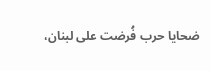ضحايا حرب فُرضت على لبنان،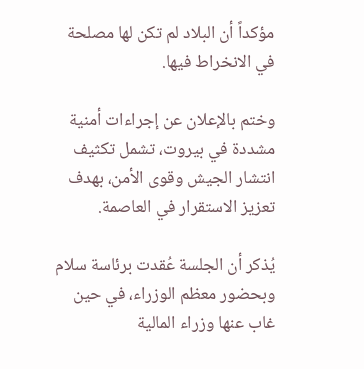مؤكداً أن البلاد لم تكن لها مصلحة في الانخراط فيها.

وختم بالإعلان عن إجراءات أمنية مشددة في بيروت، تشمل تكثيف انتشار الجيش وقوى الأمن، بهدف تعزيز الاستقرار في العاصمة.

يُذكر أن الجلسة عُقدت برئاسة سلام وبحضور معظم الوزراء، في حين غاب عنها وزراء المالية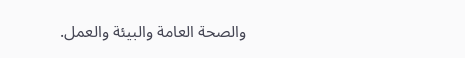والصحة العامة والبيئة والعمل.